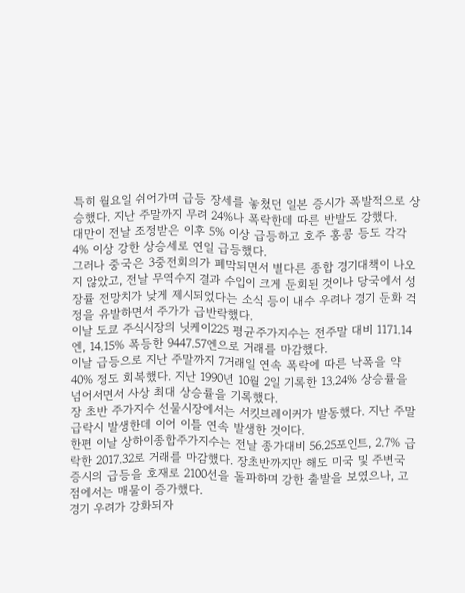특히 월요일 쉬어가며 급등 장세를 놓쳤던 일본 증시가 폭발적으로 상승했다. 지난 주말까지 무려 24%나 폭락한데 따른 반발도 강했다.
대만이 전날 조정받은 이후 5% 이상 급등하고 호주 홍콩 등도 각각 4% 이상 강한 상승세로 연일 급등했다.
그러나 중국은 3중전회의가 폐막되면서 별다른 종합 경기대책이 나오지 않았고, 전날 무역수지 결과 수입이 크게 둔회된 것이나 당국에서 성장률 전망치가 낮게 제시되었다는 소식 등이 내수 우려나 경기 둔화 걱정을 유발하면서 주가가 급반락했다.
이날 도쿄 주식시장의 닛케이225 평균주가지수는 전주말 대비 1171.14엔, 14.15% 폭등한 9447.57엔으로 거래를 마감했다.
이날 급등으로 지난 주말까지 7거래일 연속 폭락에 따른 낙폭을 약 40% 정도 회복했다. 지난 1990년 10월 2일 기록한 13.24% 상승률을 넘어서면서 사상 최대 상승률을 기록했다.
장 초반 주가지수 선물시장에서는 서킷브레이커가 발동했다. 지난 주말 급락시 발생한데 이어 이틀 연속 발생한 것이다.
한편 이날 상하이종합주가지수는 전날 종가대비 56.25포인트, 2.7% 급락한 2017.32로 거래를 마감했다. 장초반까지만 해도 미국 및 주변국 증시의 급등을 호재로 2100선을 돌파하며 강한 출발을 보였으나, 고점에서는 매물이 증가했다.
경기 우려가 강화되자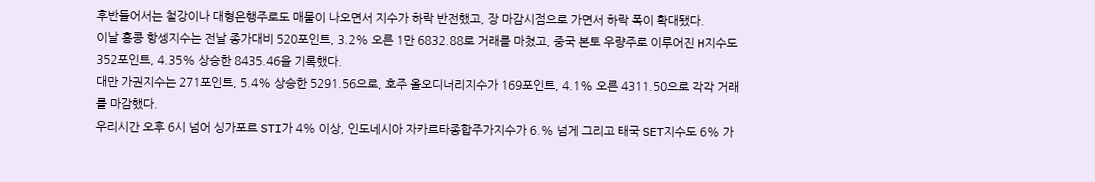후반들어서는 철강이나 대형은행주로도 매물이 나오면서 지수가 하락 반전했고, 장 마감시점으로 가면서 하락 폭이 확대됐다.
이날 홍콩 항셍지수는 전날 종가대비 520포인트, 3.2% 오른 1만 6832.88로 거래를 마쳤고, 중국 본토 우량주로 이루어진 H지수도 352포인트, 4.35% 상승한 8435.46을 기록했다.
대만 가권지수는 271포인트, 5.4% 상승한 5291.56으로, 호주 올오디너리지수가 169포인트, 4.1% 오른 4311.50으로 각각 거래를 마감했다.
우리시간 오후 6시 넘어 싱가포르 STI가 4% 이상, 인도네시아 자카르타종합주가지수가 6.% 넘게 그리고 태국 SET지수도 6% 가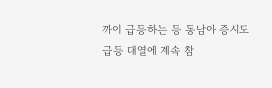까이 급등하는 등 동남아 증시도 급등 대열에 계속 참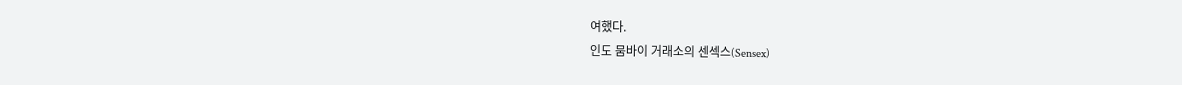여했다.
인도 뭄바이 거래소의 센섹스(Sensex)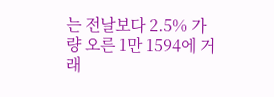는 전날보다 2.5% 가량 오른 1만 1594에 거래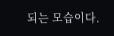되는 모습이다.